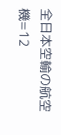全日本空輸の航空機=12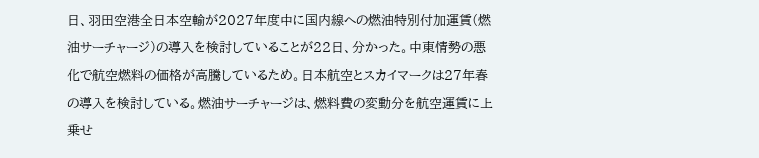日、羽田空港全日本空輸が2027年度中に国内線への燃油特別付加運賃(燃油サーチャージ)の導入を検討していることが22日、分かった。中東情勢の悪化で航空燃料の価格が高騰しているため。日本航空とスカイマークは27年春の導入を検討している。燃油サーチャージは、燃料費の変動分を航空運賃に上乗せ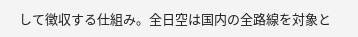して徴収する仕組み。全日空は国内の全路線を対象と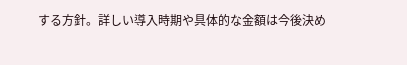する方針。詳しい導入時期や具体的な金額は今後決め